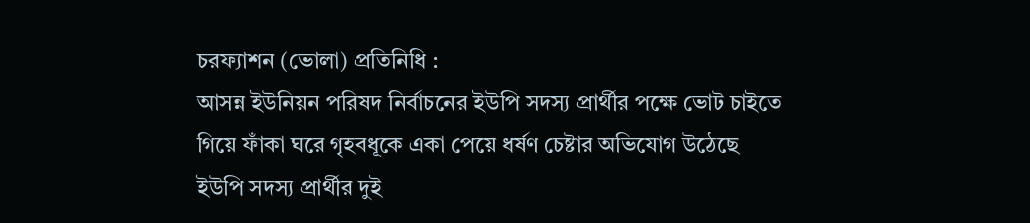চরফ্যাশন (ভোলা) প্রতিনিধি :
আসন্ন ইউনিয়ন পরিষদ নির্বাচনের ইউপি সদস্য প্রার্থীর পক্ষে ভোট চাইতে গিয়ে ফাঁকা ঘরে গৃহবধূকে একা পেয়ে ধর্ষণ চেষ্টার অভিযোগ উঠেছে ইউপি সদস্য প্রার্থীর দুই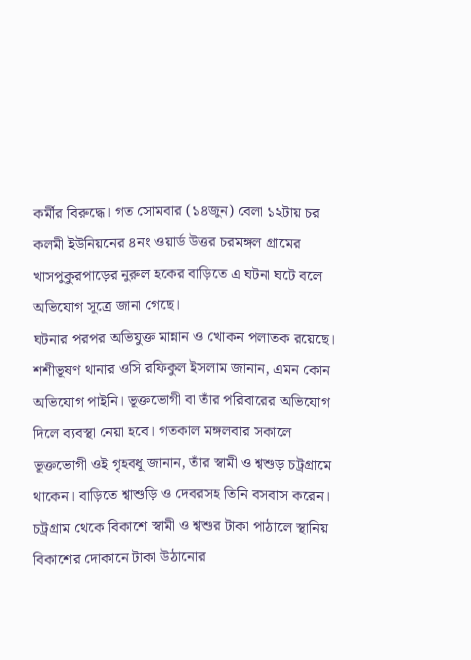কর্মীর বিরুদ্ধে। গত সোমবার (১৪জুন) বেলা ১২টায় চর কলমী ইউনিয়নের ৪নং ওয়ার্ড উত্তর চরমঙ্গল গ্রামের খাসপুকুরপাড়ের নুরুল হকের বাড়িতে এ ঘটনা ঘটে বলে অভিযোগ সূত্রে জানা গেছে।
ঘটনার পরপর অভিযুক্ত মান্নান ও খোকন পলাতক রয়েছে। শশীভূষণ থানার ওসি রফিকুল ইসলাম জানান, এমন কোন অভিযোগ পাইনি। ভূক্তভোগী বা তাঁর পরিবারের অভিযোগ দিলে ব্যবস্থা নেয়া হবে। গতকাল মঙ্গলবার সকালে ভূক্তভোগী ওই গৃহবধূ জানান, তাঁর স্বামী ও শ্বশুড় চট্রগ্রামে থাকেন। বাড়িতে শ্বাশুড়ি ও দেবরসহ তিনি বসবাস করেন। চট্রগ্রাম থেকে বিকাশে স্বামী ও শ্বশুর টাকা পাঠালে স্থানিয় বিকাশের দোকানে টাকা উঠানোর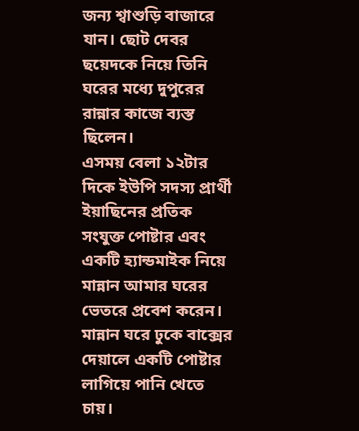জন্য শ্বাশুড়ি বাজারে যান। ছোট দেবর ছয়েদকে নিয়ে তিনি ঘরের মধ্যে দুপুরের রান্নার কাজে ব্যস্ত ছিলেন।
এসময় বেলা ১২টার দিকে ইউপি সদস্য প্রার্থী ইয়াছিনের প্রতিক সংযুক্ত পোষ্টার এবং একটি হ্যান্ডমাইক নিয়ে মান্নান আমার ঘরের ভেতরে প্রবেশ করেন। মান্নান ঘরে ঢুকে বাক্সের দেয়ালে একটি পোষ্টার লাগিয়ে পানি খেতে চায়।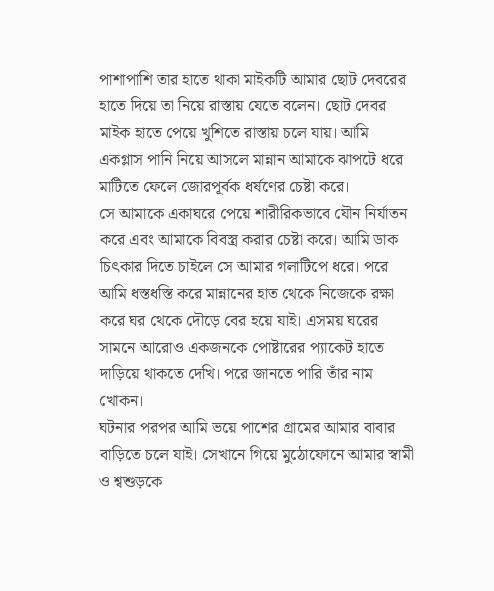পাশাপাশি তার হাতে থাকা মাইকটি আমার ছোট দেবরের হাতে দিয়ে তা নিয়ে রাস্তায় যেতে বলেন। ছোট দেবর মাইক হাতে পেয়ে খুশিতে রাস্তায় চলে যায়। আমি একগ্লাস পানি নিয়ে আসলে মান্নান আমাকে ঝাপটে ধরে মাটিতে ফেলে জোরপূর্বক ধর্ষণের চেষ্টা করে।
সে আমাকে একাঘরে পেয়ে শারীরিকভাবে যৌন নির্যাতন করে এবং আমাকে বিবস্ত্র করার চেষ্টা করে। আমি ডাক চিৎকার দিতে চাইলে সে আমার গলাটিপে ধরে। পরে আমি ধস্তধস্তি করে মান্নানের হাত থেকে নিজেকে রক্ষা করে ঘর থেকে দৌড়ে বের হয়ে যাই। এসময় ঘরের সামনে আরোও একজনকে পোষ্টারের প্যাকেট হাতে দাড়িয়ে থাকতে দেখি। পরে জানতে পারি তাঁর নাম খোকন।
ঘটনার পরপর আমি ভয়ে পাশের গ্রামের আমার বাবার বাড়িতে চলে যাই। সেখানে গিয়ে মুঠোফোনে আমার স্বামী ও শ্বশুড়কে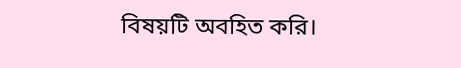বিষয়টি অবহিত করি।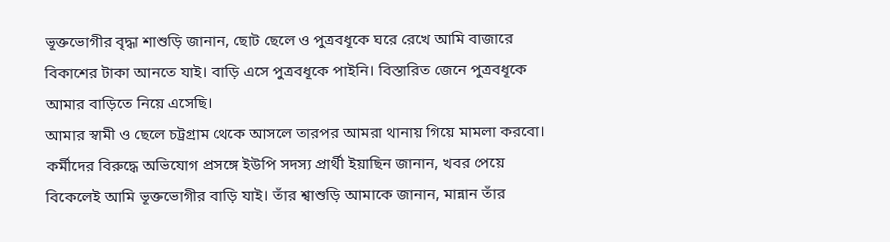ভূক্তভোগীর বৃদ্ধা শাশুড়ি জানান, ছোট ছেলে ও পুত্রবধূকে ঘরে রেখে আমি বাজারে বিকাশের টাকা আনতে যাই। বাড়ি এসে পুত্রবধূকে পাইনি। বিস্তারিত জেনে পুত্রবধূকে আমার বাড়িতে নিয়ে এসেছি।
আমার স্বামী ও ছেলে চট্রগ্রাম থেকে আসলে তারপর আমরা থানায় গিয়ে মামলা করবো। কর্মীদের বিরুদ্ধে অভিযোগ প্রসঙ্গে ইউপি সদস্য প্রার্থী ইয়াছিন জানান, খবর পেয়ে বিকেলেই আমি ভূক্তভোগীর বাড়ি যাই। তাঁর শ্বাশুড়ি আমাকে জানান, মান্নান তাঁর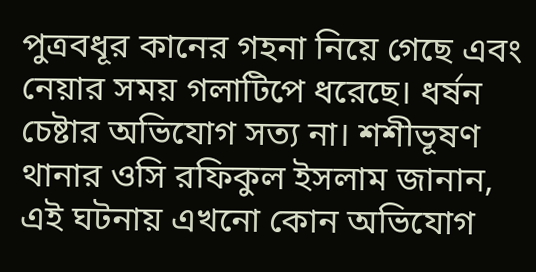পুত্রবধূর কানের গহনা নিয়ে গেছে এবং নেয়ার সময় গলাটিপে ধরেছে। ধর্ষন চেষ্টার অভিযোগ সত্য না। শশীভূষণ থানার ওসি রফিকুল ইসলাম জানান, এই ঘটনায় এখনো কোন অভিযোগ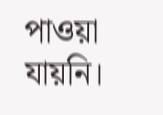পাওয়া যায়নি।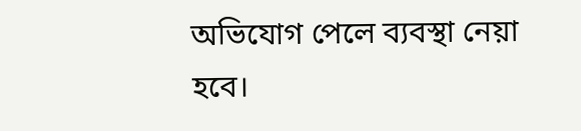অভিযোগ পেলে ব্যবস্থা নেয়া হবে।